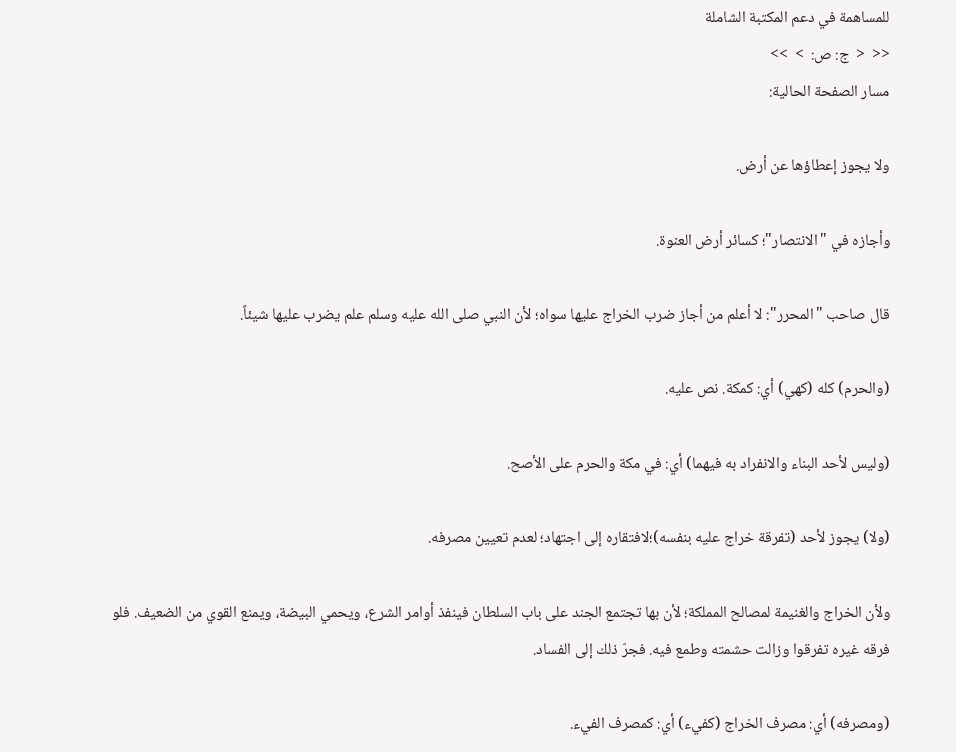للمساهمة في دعم المكتبة الشاملة
<<  <  ج: ص:  >  >>
مسار الصفحة الحالية:

ولا يجوز إعطاؤها عن أرض.

وأجازه في "الانتصار"؛ كسائر أرض العنوة.

قال صاحب "المحرر": لا أعلم من أجاز ضرب الخراج عليها سواه؛ لأن النبي صلى الله عليه وسلم علم يضرب عليها شيئاً.

(والحرم) كله (كهي) أي: كمكة. نص عليه.

(وليس لأحد البناء والانفراد به فيهما) أي: في مكة والحرم على الأصح.

(ولا) يجوز لأحد (تفرقة خراج عليه بنفسه)؛لافتقاره إلى اجتهاد؛ لعدم تعيين مصرفه.

ولأن الخراج والغنيمة لمصالح المملكة؛ لأن بها تجتمع الجند على باب السلطان فينفذ أوامر الشرع، ويحمي البيضة، ويمنع القوي من الضعيف. فلو فرقه غيره تفرقوا وزالت حشمته وطمع فيه. فجرّ ذلك إلى الفساد.

(ومصرفه) أي: مصرف الخراج (كفيء) أي: كمصرف الفيء.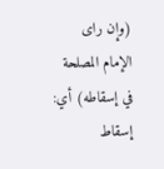(وإن راى الإمام المصلحة في إسقاطه) أي: إسقاط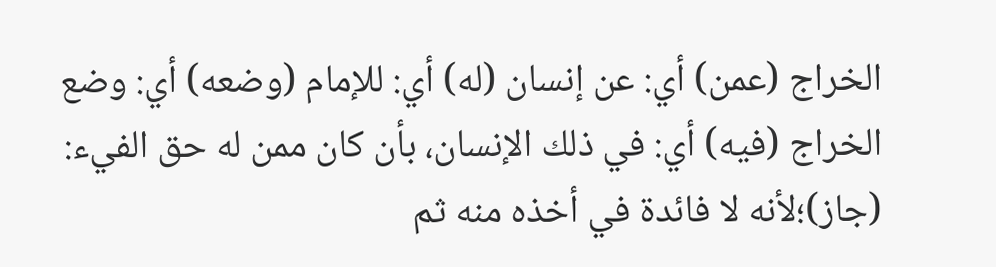الخراج (عمن) أي: عن إنسان (له) أي: للإمام (وضعه) أي: وضع الخراج (فيه) أي: في ذلك الإنسان، بأن كان ممن له حق الفيء: (جاز)؛لأنه لا فائدة في أخذه منه ثم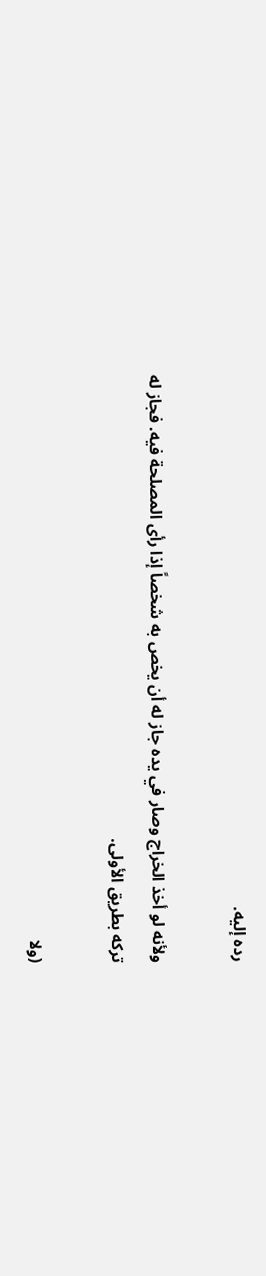رده إليه.

ولأنه لو أخذ الخراج وصار في يده جاز له أن يخص به شخصاً إذا رأى المصلحة فيه. فجاز له تركه بطريق الأولى.

(ولا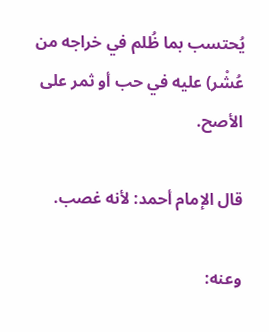يُحتسب بما ظُلم في خراجه من عُشْر) عليه في حب أو ثمر على الأصح.

قال الإمام أحمد: لأنه غصب.

وعنه: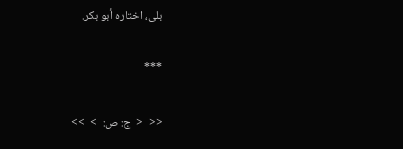بلى، اختاره أبو بكر.

***

<<  <  ج: ص:  >  >>